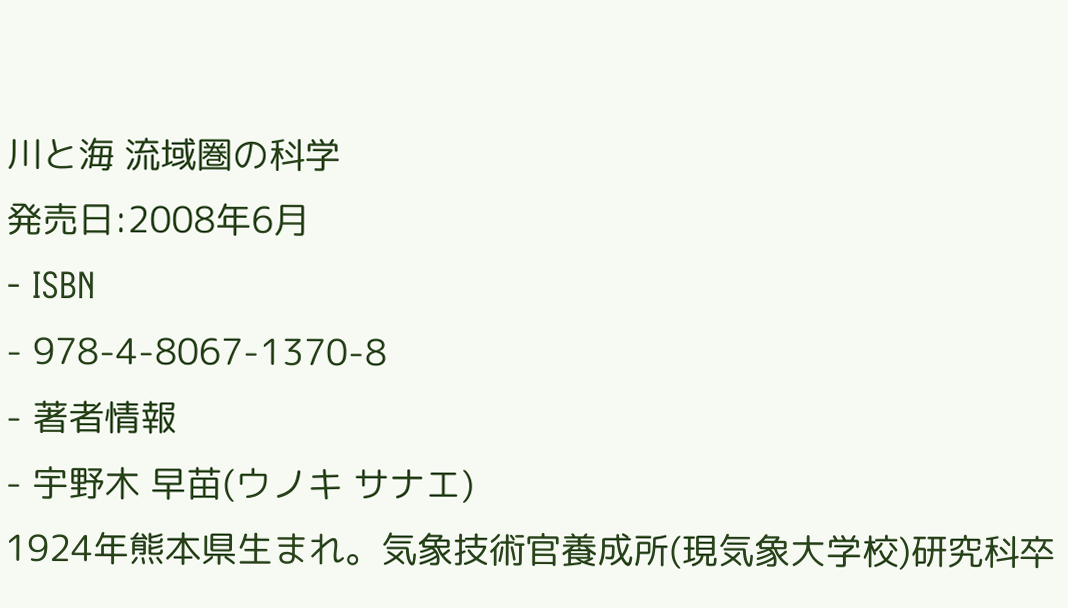川と海 流域圏の科学
発売日:2008年6月
- ISBN
- 978-4-8067-1370-8
- 著者情報
- 宇野木 早苗(ウノキ サナエ)
1924年熊本県生まれ。気象技術官養成所(現気象大学校)研究科卒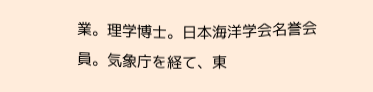業。理学博士。日本海洋学会名誉会員。気象庁を経て、東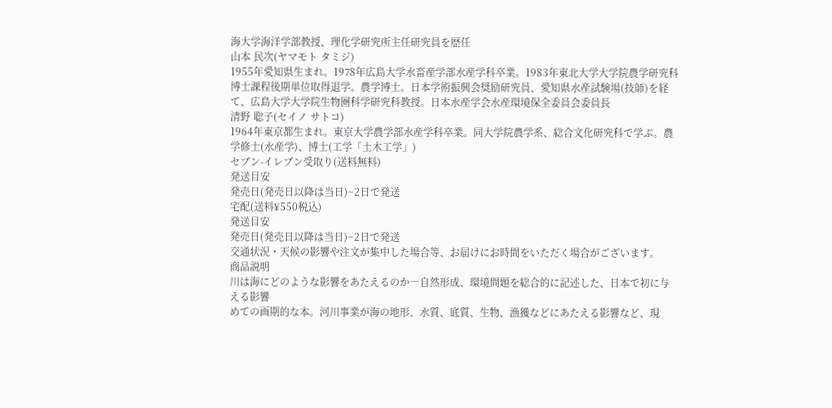海大学海洋学部教授、理化学研究所主任研究員を歴任
山本 民次(ヤマモト タミジ)
1955年愛知県生まれ。1978年広島大学水畜産学部水産学科卒業。1983年東北大学大学院農学研究科博士課程後期単位取得退学。農学博士。日本学術振興会奨励研究員、愛知県水産試験場(技師)を経て、広島大学大学院生物圏科学研究科教授。日本水産学会水産環境保全委員会委員長
清野 聡子(セイノ サトコ)
1964年東京都生まれ。東京大学農学部水産学科卒業。同大学院農学系、総合文化研究科で学ぶ。農学修士(水産学)、博士(工学「土木工学」)
セブン-イレブン受取り(送料無料)
発送目安
発売日(発売日以降は当日)~2日で発送
宅配(送料¥550税込)
発送目安
発売日(発売日以降は当日)~2日で発送
交通状況・天候の影響や注文が集中した場合等、お届けにお時間をいただく場合がございます。
商品説明
川は海にどのような影響をあたえるのか―自然形成、環境問題を総合的に記述した、日本で初に与える影響
めての画期的な本。河川事業が海の地形、水質、底質、生物、漁獲などにあたえる影響など、現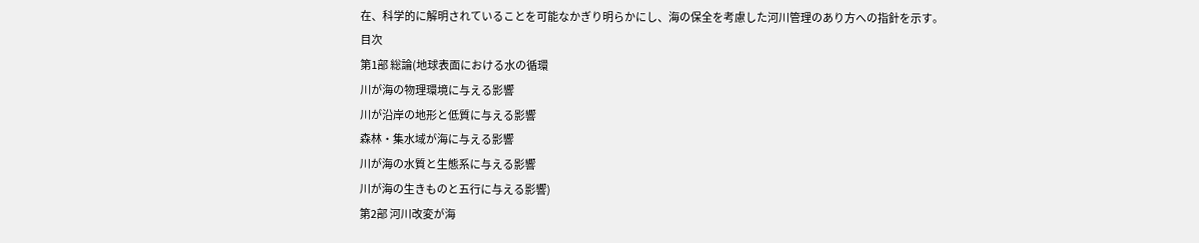在、科学的に解明されていることを可能なかぎり明らかにし、海の保全を考慮した河川管理のあり方への指針を示す。
目次
第1部 総論(地球表面における水の循環
川が海の物理環境に与える影響
川が沿岸の地形と低質に与える影響
森林・集水域が海に与える影響
川が海の水質と生態系に与える影響
川が海の生きものと五行に与える影響)
第2部 河川改変が海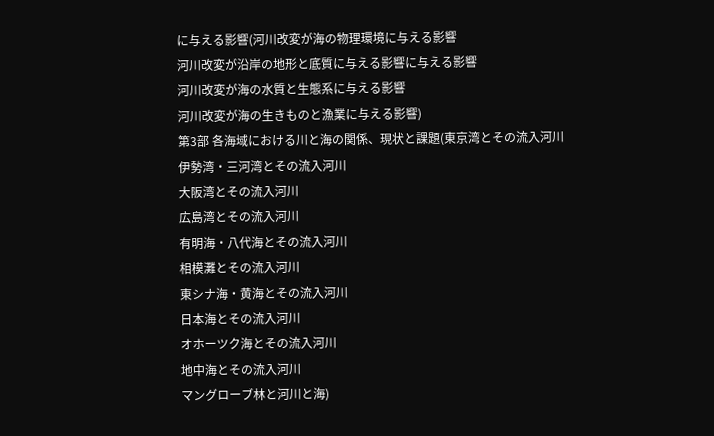に与える影響(河川改変が海の物理環境に与える影響
河川改変が沿岸の地形と底質に与える影響に与える影響
河川改変が海の水質と生態系に与える影響
河川改変が海の生きものと漁業に与える影響)
第3部 各海域における川と海の関係、現状と課題(東京湾とその流入河川
伊勢湾・三河湾とその流入河川
大阪湾とその流入河川
広島湾とその流入河川
有明海・八代海とその流入河川
相模灘とその流入河川
東シナ海・黄海とその流入河川
日本海とその流入河川
オホーツク海とその流入河川
地中海とその流入河川
マングローブ林と河川と海)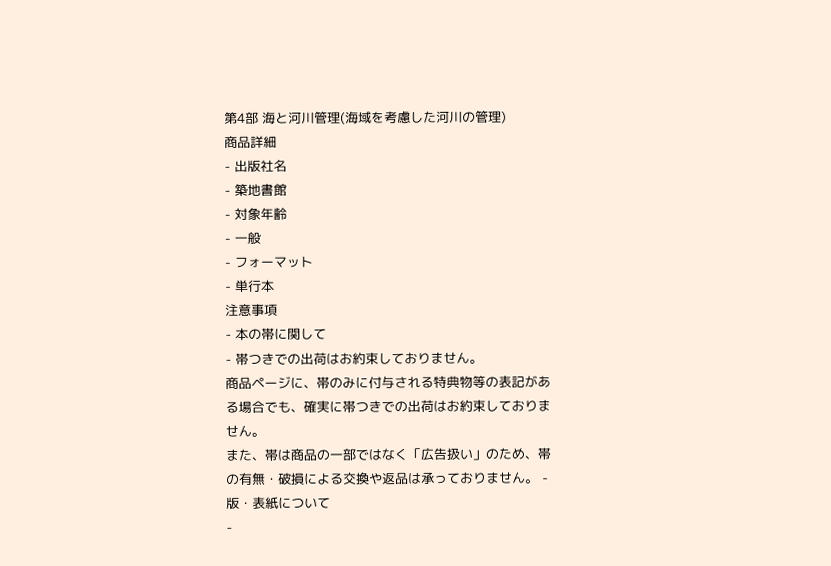第4部 海と河川管理(海域を考慮した河川の管理)
商品詳細
- 出版社名
- 築地書館
- 対象年齢
- 一般
- フォーマット
- 単行本
注意事項
- 本の帯に関して
- 帯つきでの出荷はお約束しておりません。
商品ページに、帯のみに付与される特典物等の表記がある場合でも、確実に帯つきでの出荷はお約束しておりません。
また、帯は商品の一部ではなく「広告扱い」のため、帯の有無・破損による交換や返品は承っておりません。 - 版・表紙について
-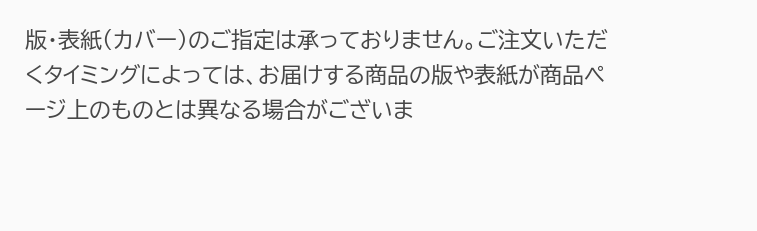版・表紙(カバー)のご指定は承っておりません。ご注文いただくタイミングによっては、お届けする商品の版や表紙が商品ページ上のものとは異なる場合がございま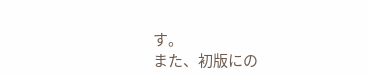す。
また、初版にの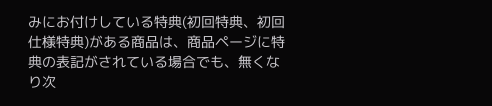みにお付けしている特典(初回特典、初回仕様特典)がある商品は、商品ページに特典の表記がされている場合でも、無くなり次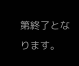第終了となります。